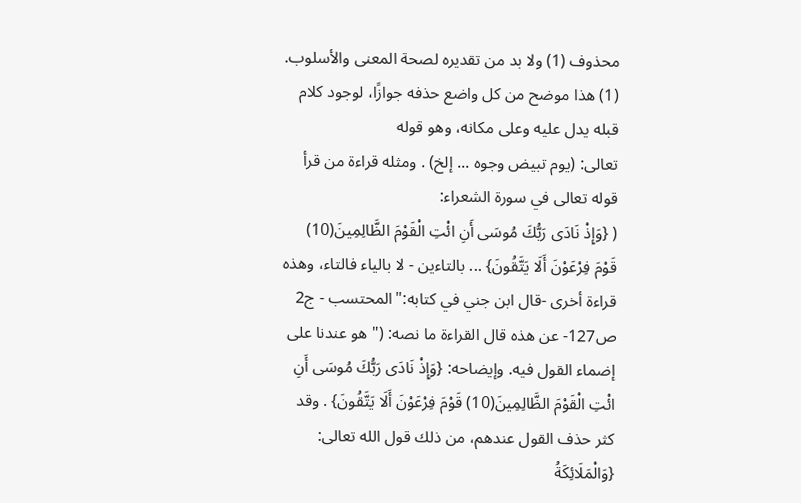محذوف (1) ولا بد من تقديره لصحة المعنى والأسلوب.
(1) هذا موضح من كل واضع حذفه جوازًا، لوجود كلام قبله يدل عليه وعلى مكانه، وهو قوله
تعالى: (يوم تبيض وجوه ... إلخ) . ومثله قراءة من قرأ قوله تعالى في سورة الشعراء:
( {وَإِذْ نَادَى رَبُّكَ مُوسَى أَنِ ائْتِ الْقَوْمَ الظَّالِمِينَ(10) قَوْمَ فِرْعَوْنَ أَلَا يَتَّقُونَ} ... بالتاءين - لا بالياء فالتاء، وهذه قراءة أخرى -قال ابن جني في كتابه:"المحتسب - ج2 ص127- عن هذه قال القراءة ما نصه: ("هو عندنا على إضماء القول فيه. وإيضاحه: {وَإِذْ نَادَى رَبُّكَ مُوسَى أَنِ ائْتِ الْقَوْمَ الظَّالِمِينَ(10) قَوْمَ فِرْعَوْنَ أَلَا يَتَّقُونَ} . وقد كثر حذف القول عندهم، من ذلك قول الله تعالى: {وَالْمَلَائِكَةُ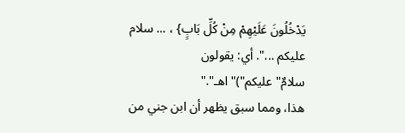يَدْخُلُونَ عَلَيْهِمْ مِنْ كُلِّ بَابٍ} ، ... سلام عليكم ...". أي: يقولون سلامٌ"عليكم")"اهـ"."
هذا، ومما سبق يظهر أن ابن جني من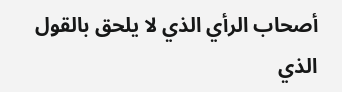أصحاب الرأي الذي لا يلحق بالقول الذي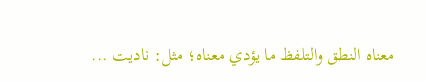معناه النطق والتلفظ ما يؤدي معناه؛ مثل: ناديت ...